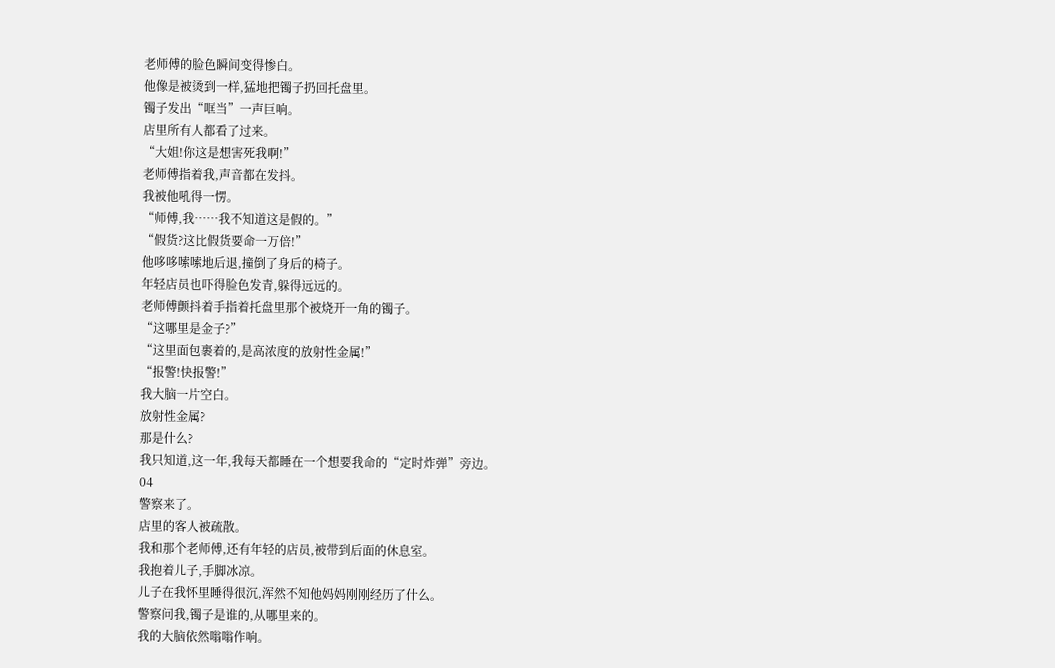老师傅的脸色瞬间变得惨白。
他像是被烫到一样,猛地把镯子扔回托盘里。
镯子发出“哐当”一声巨响。
店里所有人都看了过来。
“大姐!你这是想害死我啊!”
老师傅指着我,声音都在发抖。
我被他吼得一愣。
“师傅,我……我不知道这是假的。”
“假货?这比假货要命一万倍!”
他哆哆嗦嗦地后退,撞倒了身后的椅子。
年轻店员也吓得脸色发青,躲得远远的。
老师傅颤抖着手指着托盘里那个被烧开一角的镯子。
“这哪里是金子?”
“这里面包裹着的,是高浓度的放射性金属!”
“报警!快报警!”
我大脑一片空白。
放射性金属?
那是什么?
我只知道,这一年,我每天都睡在一个想要我命的“定时炸弹”旁边。
04
警察来了。
店里的客人被疏散。
我和那个老师傅,还有年轻的店员,被带到后面的休息室。
我抱着儿子,手脚冰凉。
儿子在我怀里睡得很沉,浑然不知他妈妈刚刚经历了什么。
警察问我,镯子是谁的,从哪里来的。
我的大脑依然嗡嗡作响。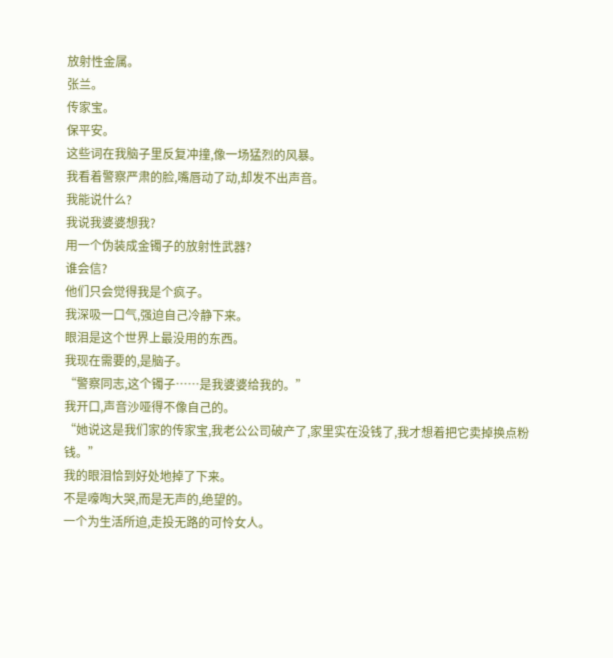放射性金属。
张兰。
传家宝。
保平安。
这些词在我脑子里反复冲撞,像一场猛烈的风暴。
我看着警察严肃的脸,嘴唇动了动,却发不出声音。
我能说什么?
我说我婆婆想我?
用一个伪装成金镯子的放射性武器?
谁会信?
他们只会觉得我是个疯子。
我深吸一口气,强迫自己冷静下来。
眼泪是这个世界上最没用的东西。
我现在需要的,是脑子。
“警察同志,这个镯子……是我婆婆给我的。”
我开口,声音沙哑得不像自己的。
“她说这是我们家的传家宝,我老公公司破产了,家里实在没钱了,我才想着把它卖掉换点粉钱。”
我的眼泪恰到好处地掉了下来。
不是嚎啕大哭,而是无声的,绝望的。
一个为生活所迫,走投无路的可怜女人。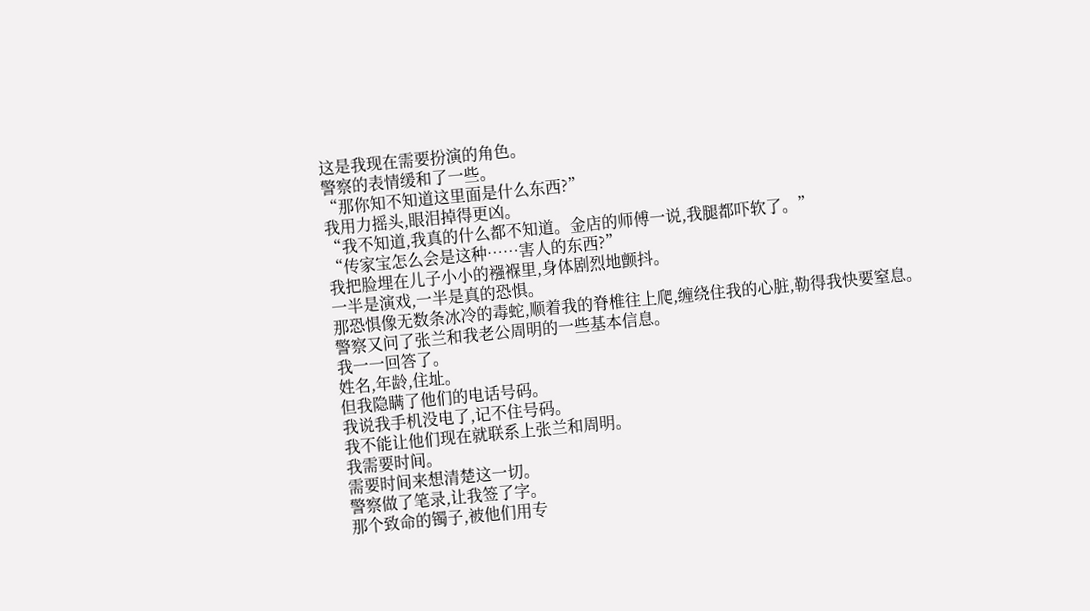这是我现在需要扮演的角色。
警察的表情缓和了一些。
“那你知不知道这里面是什么东西?”
我用力摇头,眼泪掉得更凶。
“我不知道,我真的什么都不知道。金店的师傅一说,我腿都吓软了。”
“传家宝怎么会是这种……害人的东西?”
我把脸埋在儿子小小的襁褓里,身体剧烈地颤抖。
一半是演戏,一半是真的恐惧。
那恐惧像无数条冰冷的毒蛇,顺着我的脊椎往上爬,缠绕住我的心脏,勒得我快要窒息。
警察又问了张兰和我老公周明的一些基本信息。
我一一回答了。
姓名,年龄,住址。
但我隐瞒了他们的电话号码。
我说我手机没电了,记不住号码。
我不能让他们现在就联系上张兰和周明。
我需要时间。
需要时间来想清楚这一切。
警察做了笔录,让我签了字。
那个致命的镯子,被他们用专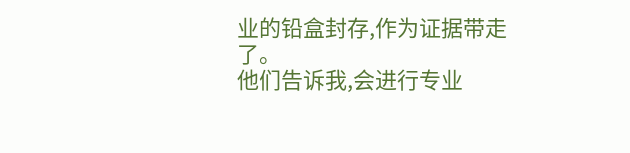业的铅盒封存,作为证据带走了。
他们告诉我,会进行专业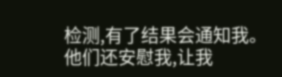检测,有了结果会通知我。
他们还安慰我,让我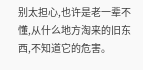别太担心,也许是老一辈不懂,从什么地方淘来的旧东西,不知道它的危害。